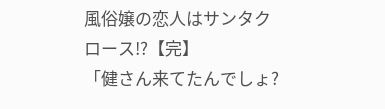風俗嬢の恋人はサンタクロース!?【完】
「健さん来てたんでしょ?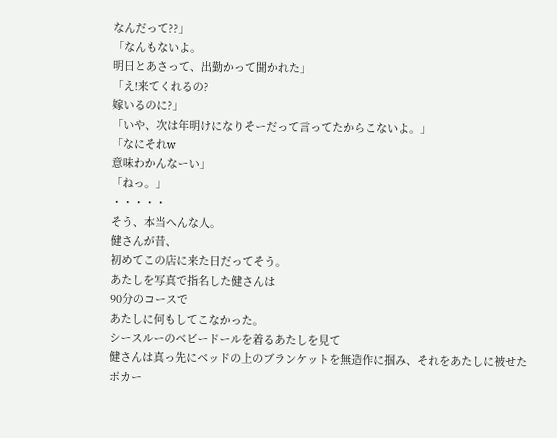なんだって??」
「なんもないよ。
明日とあさって、出勤かって聞かれた」
「え!来てくれるの?
嫁いるのに?」
「いや、次は年明けになりそーだって言ってたからこないよ。」
「なにそれw
意味わかんなーい」
「ねっ。」
・・・・・
そう、本当へんな人。
健さんが昔、
初めてこの店に来た日だってそう。
あたしを写真で指名した健さんは
90分のコースで
あたしに何もしてこなかった。
シースルーのベビードールを着るあたしを見て
健さんは真っ先にベッドの上のブランケットを無造作に掴み、それをあたしに被せた
ポカー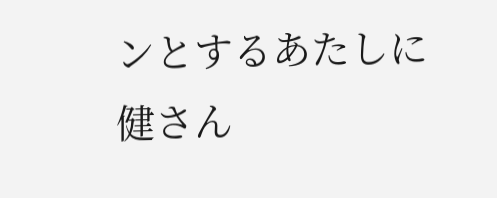ンとするあたしに
健さん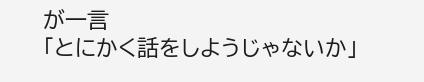が一言
「とにかく話をしようじゃないか」